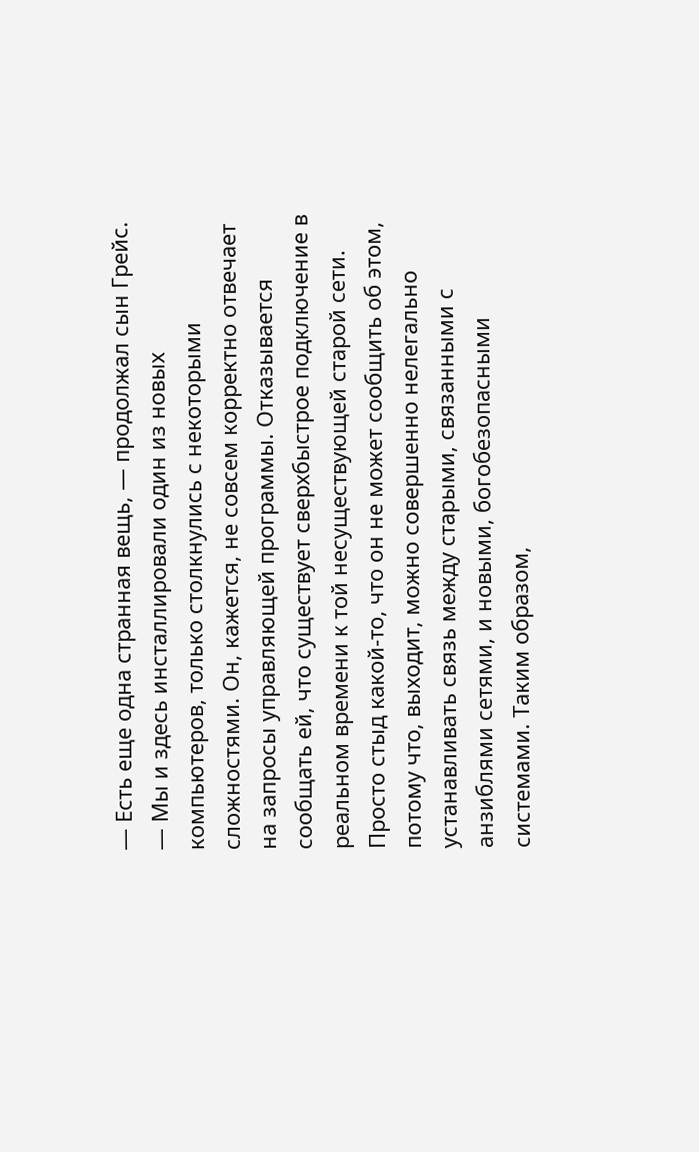— Есть еще одна странная вещь, — продолжал сын Грейс. — Мы и здесь инсталлировали один из новых компьютеров, только столкнулись с некоторыми сложностями. Он, кажется, не совсем корректно отвечает на запросы управляющей программы. Отказывается сообщать ей, что существует сверхбыстрое подключение в реальном времени к той несуществующей старой сети. Просто стыд какой-то, что он не может сообщить об этом, потому что, выходит, можно совершенно нелегально устанавливать связь между старыми, связанными с анзиблями сетями, и новыми, богобезопасными системами. Таким образом,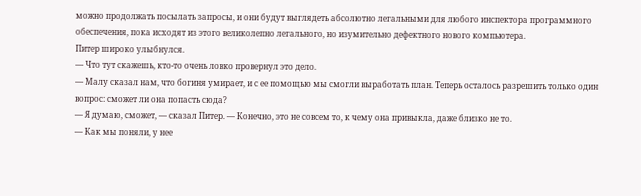можно продолжать посылать запросы, и они будут выглядеть абсолютно легальными для любого инспектора программного обеспечения, пока исходят из этого великолепно легального, но изумительно дефектного нового компьютера.
Питер широко улыбнулся.
— Что тут скажешь, кто-то очень ловко провернул это дело.
— Малу сказал нам, что богиня умирает, и с ее помощью мы смогли выработать план. Теперь осталось разрешить только один вопрос: сможет ли она попасть сюда?
— Я думаю, сможет, — сказал Питер. — Конечно, это не совсем то, к чему она привыкла, даже близко не то.
— Как мы поняли, у нее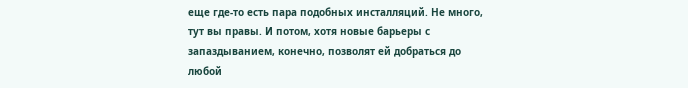еще где-то есть пара подобных инсталляций. Не много, тут вы правы. И потом, хотя новые барьеры с запаздыванием, конечно, позволят ей добраться до любой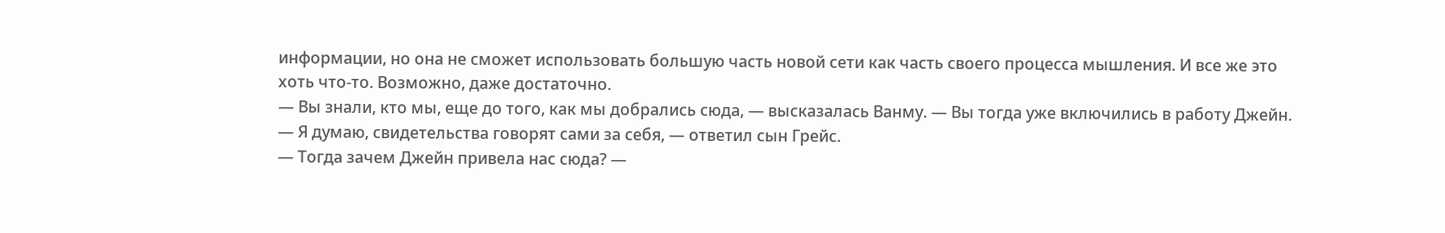информации, но она не сможет использовать большую часть новой сети как часть своего процесса мышления. И все же это хоть что-то. Возможно, даже достаточно.
— Вы знали, кто мы, еще до того, как мы добрались сюда, — высказалась Ванму. — Вы тогда уже включились в работу Джейн.
— Я думаю, свидетельства говорят сами за себя, — ответил сын Грейс.
— Тогда зачем Джейн привела нас сюда? —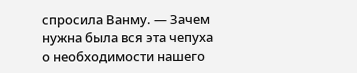спросила Ванму. — Зачем нужна была вся эта чепуха о необходимости нашего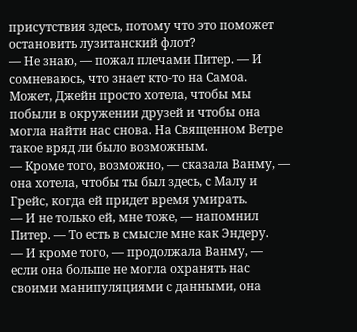присутствия здесь, потому что это поможет остановить лузитанский флот?
— Не знаю, — пожал плечами Питер. — И сомневаюсь, что знает кто-то на Самоа. Может, Джейн просто хотела, чтобы мы побыли в окружении друзей и чтобы она могла найти нас снова. На Священном Ветре такое вряд ли было возможным.
— Кроме того, возможно, — сказала Ванму, — она хотела, чтобы ты был здесь, с Малу и Грейс, когда ей придет время умирать.
— И не только ей, мне тоже, — напомнил Питер. — То есть в смысле мне как Эндеру.
— И кроме того, — продолжала Ванму, — если она больше не могла охранять нас своими манипуляциями с данными, она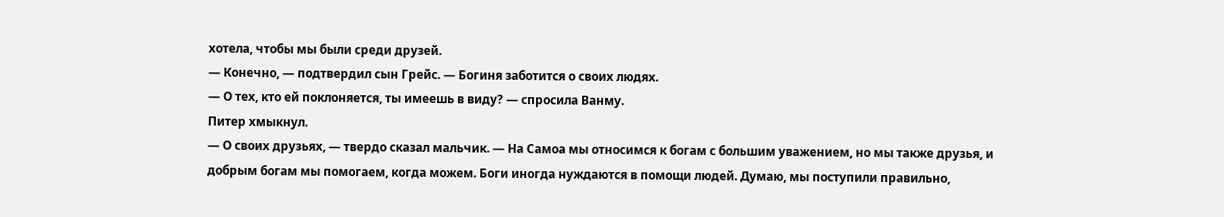хотела, чтобы мы были среди друзей.
— Конечно, — подтвердил сын Грейс. — Богиня заботится о своих людях.
— О тех, кто ей поклоняется, ты имеешь в виду? — спросила Ванму.
Питер хмыкнул.
— О своих друзьях, — твердо сказал мальчик. — На Самоа мы относимся к богам с большим уважением, но мы также друзья, и добрым богам мы помогаем, когда можем. Боги иногда нуждаются в помощи людей. Думаю, мы поступили правильно,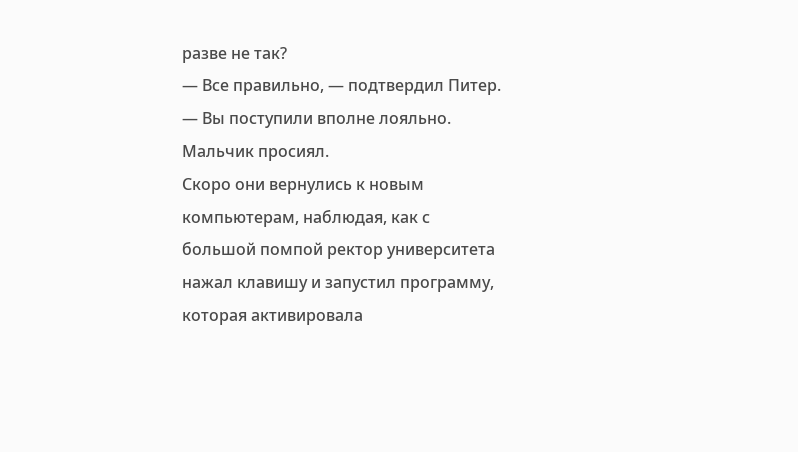разве не так?
— Все правильно, — подтвердил Питер. — Вы поступили вполне лояльно.
Мальчик просиял.
Скоро они вернулись к новым компьютерам, наблюдая, как с большой помпой ректор университета нажал клавишу и запустил программу, которая активировала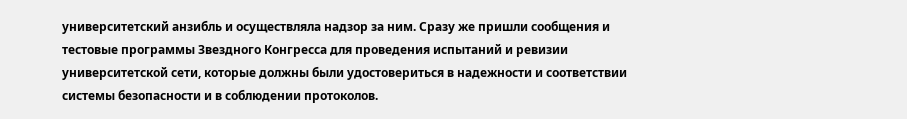университетский анзибль и осуществляла надзор за ним. Сразу же пришли сообщения и тестовые программы Звездного Конгресса для проведения испытаний и ревизии университетской сети, которые должны были удостовериться в надежности и соответствии системы безопасности и в соблюдении протоколов.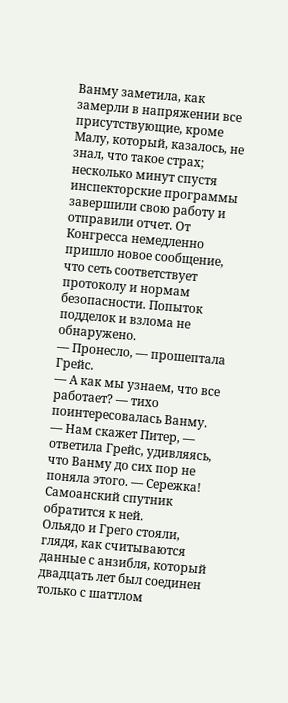Ванму заметила, как замерли в напряжении все присутствующие, кроме Малу, который, казалось, не знал, что такое страх; несколько минут спустя инспекторские программы завершили свою работу и отправили отчет. От Конгресса немедленно пришло новое сообщение, что сеть соответствует протоколу и нормам безопасности. Попыток подделок и взлома не обнаружено.
— Пронесло, — прошептала Грейс.
— А как мы узнаем, что все работает? — тихо поинтересовалась Ванму.
— Нам скажет Питер, — ответила Грейс, удивляясь, что Ванму до сих пор не поняла этого. — Сережка! Самоанский спутник обратится к ней.
Ольядо и Грего стояли, глядя, как считываются данные с анзибля, который двадцать лет был соединен только с шаттлом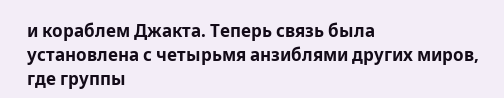и кораблем Джакта. Теперь связь была установлена с четырьмя анзиблями других миров, где группы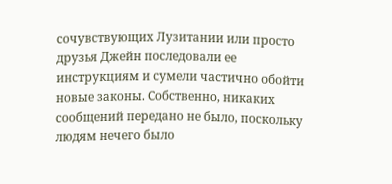сочувствующих Лузитании или просто друзья Джейн последовали ее инструкциям и сумели частично обойти новые законы. Собственно, никаких сообщений передано не было, поскольку людям нечего было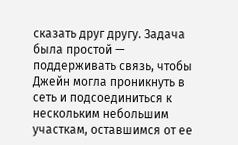сказать друг другу. Задача была простой — поддерживать связь, чтобы Джейн могла проникнуть в сеть и подсоединиться к нескольким небольшим участкам, оставшимся от ее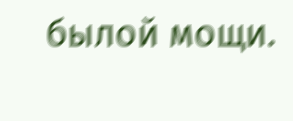былой мощи.